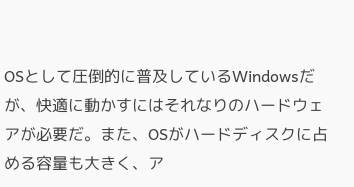OSとして圧倒的に普及しているWindowsだが、快適に動かすにはそれなりのハードウェアが必要だ。また、OSがハードディスクに占める容量も大きく、ア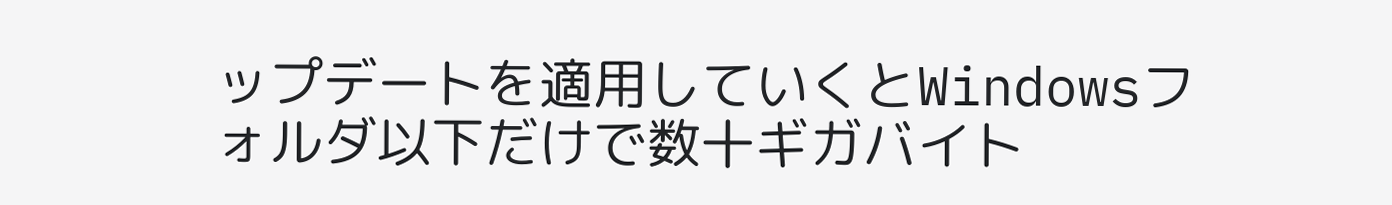ップデートを適用していくとWindowsフォルダ以下だけで数十ギガバイト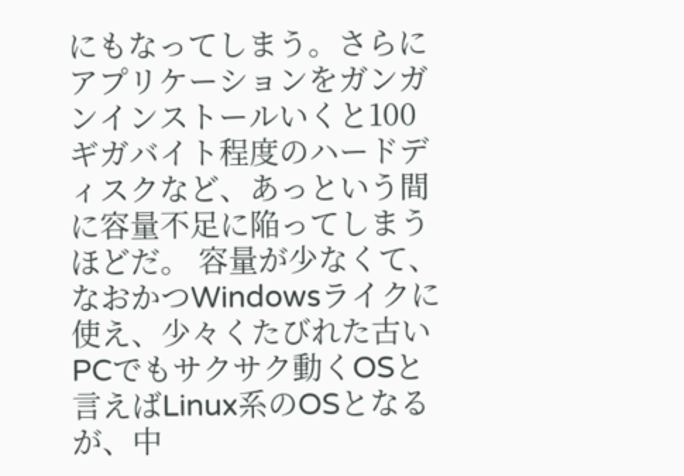にもなってしまう。さらにアプリケーションをガンガンインストールいくと100ギガバイト程度のハードディスクなど、あっという間に容量不足に陥ってしまうほどだ。 容量が少なくて、なおかつWindowsライクに使え、少々くたびれた古いPCでもサクサク動くOSと言えばLinux系のOSとなるが、中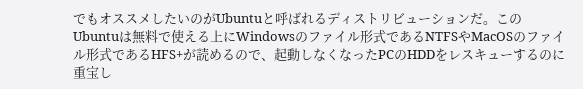でもオススメしたいのがUbuntuと呼ばれるディストリビューションだ。このUbuntuは無料で使える上にWindowsのファイル形式であるNTFSやMacOSのファイル形式であるHFS+が読めるので、起動しなくなったPCのHDDをレスキューするのに重宝し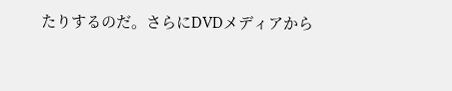たりするのだ。さらにDVDメディアから